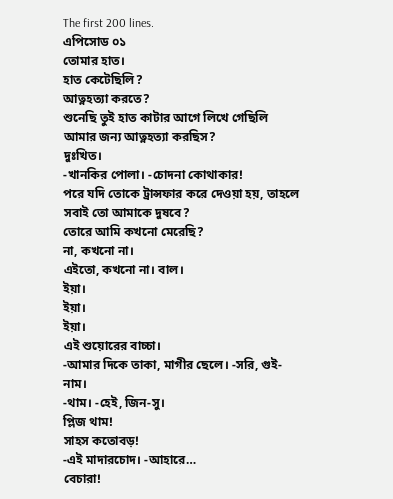The first 200 lines.
এপিসোড ০১
তোমার হাত।
হাত কেটেছিলি?
আত্নহত্যা করতে?
শুনেছি তুই হাত কাটার আগে লিখে গেছিলি আমার জন্য আত্নহত্যা করছিস?
দুঃখিত।
-খানকির পোলা। -চোদনা কোথাকার!
পরে যদি তোকে ট্রান্সফার করে দেওয়া হয়, তাহলে সবাই তো আমাকে দুষবে?
তোরে আমি কখনো মেরেছি?
না, কখনো না।
এইতো, কখনো না। বাল।
ইয়া।
ইয়া।
ইয়া।
এই শুয়োরের বাচ্চা।
-আমার দিকে তাকা, মাগীর ছেলে। -সরি, গুই-নাম।
-থাম। -হেই, জিন-সু।
প্লিজ থাম!
সাহস কতোবড়!
-এই মাদারচোদ। -আহারে…
বেচারা!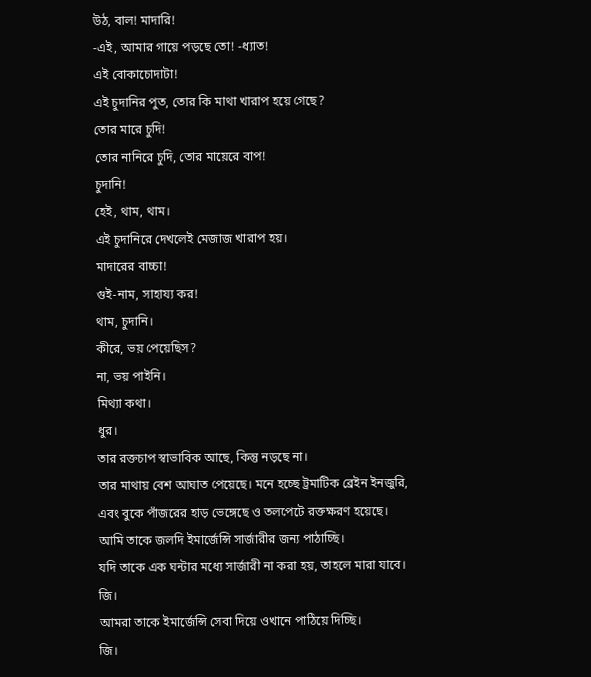উঠ, বাল! মাদারি!
-এই, আমার গায়ে পড়ছে তো! -ধ্যাত!
এই বোকাচোদাটা!
এই চুদানির পুত, তোর কি মাথা খারাপ হয়ে গেছে?
তোর মারে চুদি!
তোর নানিরে চুদি, তোর মায়েরে বাপ!
চুদানি!
হেই, থাম, থাম।
এই চুদানিরে দেখলেই মেজাজ খারাপ হয়।
মাদারের বাচ্চা!
গুই-নাম, সাহায্য কর!
থাম, চুদানি।
কীরে, ভয় পেয়েছিস?
না, ভয় পাইনি।
মিথ্যা কথা।
ধুর।
তার রক্তচাপ স্বাভাবিক আছে, কিন্তু নড়ছে না।
তার মাথায় বেশ আঘাত পেয়েছে। মনে হচ্ছে ট্রমাটিক ব্রেইন ইনজুরি,
এবং বুকে পাঁজরের হাড় ভেঙ্গেছে ও তলপেটে রক্তক্ষরণ হয়েছে।
আমি তাকে জলদি ইমার্জেন্সি সার্জারীর জন্য পাঠাচ্ছি।
যদি তাকে এক ঘন্টার মধ্যে সার্জারী না করা হয়, তাহলে মারা যাবে।
জি।
আমরা তাকে ইমার্জেন্সি সেবা দিয়ে ওখানে পাঠিয়ে দিচ্ছি।
জি।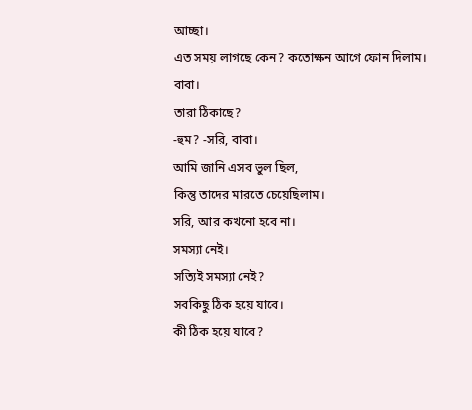আচ্ছা।
এত সময় লাগছে কেন? কতোক্ষন আগে ফোন দিলাম।
বাবা।
তারা ঠিকাছে?
-হুম? -সরি, বাবা।
আমি জানি এসব ভুল ছিল,
কিন্তু তাদের মারতে চেয়েছিলাম।
সরি, আর কখনো হবে না।
সমস্যা নেই।
সত্যিই সমস্যা নেই?
সবকিছু ঠিক হয়ে যাবে।
কী ঠিক হয়ে যাবে?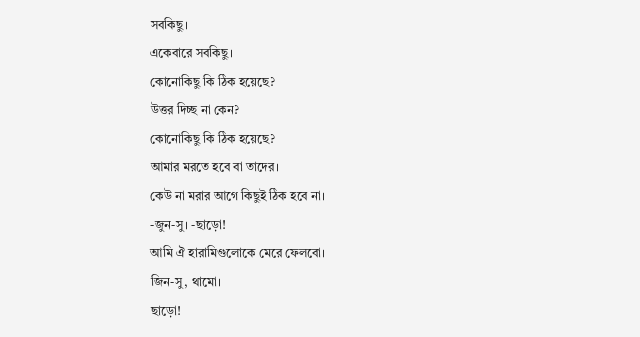সবকিছু।
একেবারে সবকিছু।
কোনোকিছু কি ঠিক হয়েছে?
উত্তর দিচ্ছ না কেন?
কোনোকিছু কি ঠিক হয়েছে?
আমার মরতে হবে বা তাদের।
কেউ না মরার আগে কিছুই ঠিক হবে না।
-জুন-সু। -ছাড়ো!
আমি ঐ হারামিগুলোকে মেরে ফেলবো।
জিন-সু, থামো।
ছাড়ো!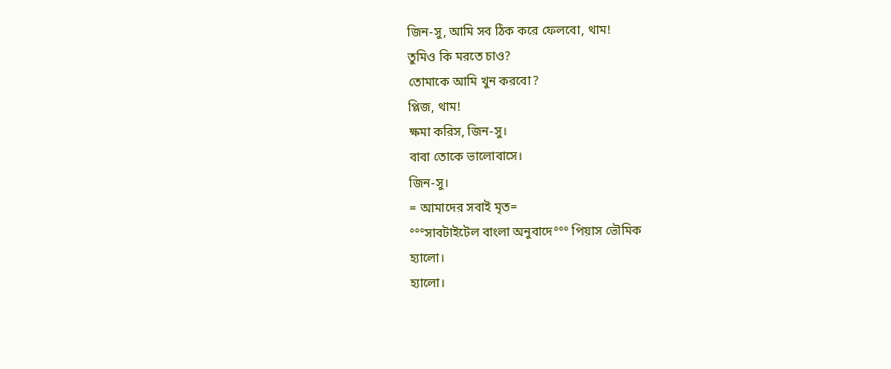জিন-সু, আমি সব ঠিক করে ফেলবো, থাম!
তুমিও কি মরতে চাও?
তোমাকে আমি খুন করবো?
প্লিজ, থাম!
ক্ষমা করিস, জিন-সু।
বাবা তোকে ভালোবাসে।
জিন-সু।
= আমাদের সবাই মৃত=
°°°সাবটাইটেল বাংলা অনুবাদে°°° পিয়াস ভৌমিক
হ্যালো।
হ্যালো।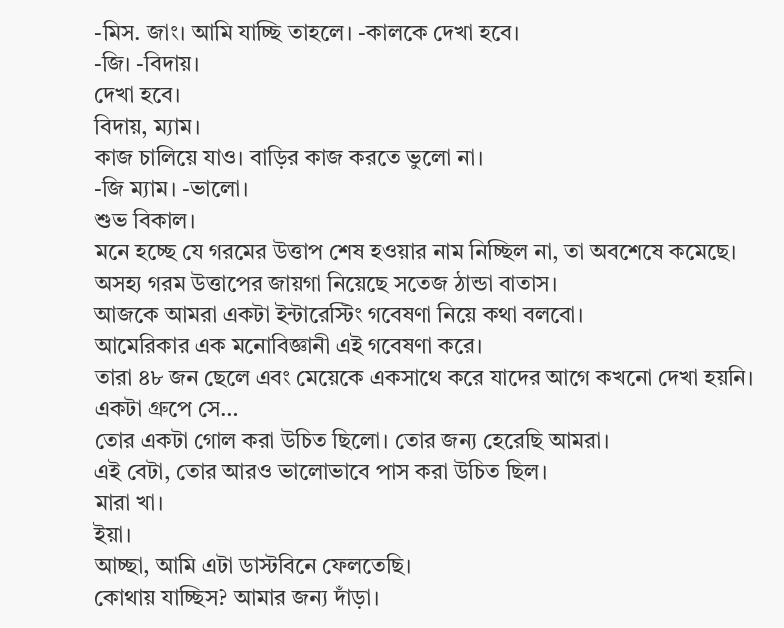-মিস. জাং। আমি যাচ্ছি তাহলে। -কালকে দেখা হবে।
-জি। -বিদায়।
দেখা হবে।
বিদায়, ম্যাম।
কাজ চালিয়ে যাও। বাড়ির কাজ করতে ভুলো না।
-জি ম্যাম। -ভালো।
শুভ বিকাল।
মনে হচ্ছে যে গরমের উত্তাপ শেষ হওয়ার নাম নিচ্ছিল না, তা অবশেষে কমেছে।
অসহ্য গরম উত্তাপের জায়গা নিয়েছে সতেজ ঠান্ডা বাতাস।
আজকে আমরা একটা ইন্টারেস্টিং গবেষণা নিয়ে কথা বলবো।
আমেরিকার এক মনোবিজ্ঞানী এই গবেষণা করে।
তারা ৪৮ জন ছেলে এবং মেয়েকে একসাথে করে যাদের আগে কখনো দেখা হয়নি।
একটা গ্রুপে সে…
তোর একটা গোল করা উচিত ছিলো। তোর জন্য হেরেছি আমরা।
এই বেটা, তোর আরও ভালোভাবে পাস করা উচিত ছিল।
মারা খা।
ইয়া।
আচ্ছা, আমি এটা ডাস্টবিনে ফেলতেছি।
কোথায় যাচ্ছিস? আমার জন্য দাঁড়া।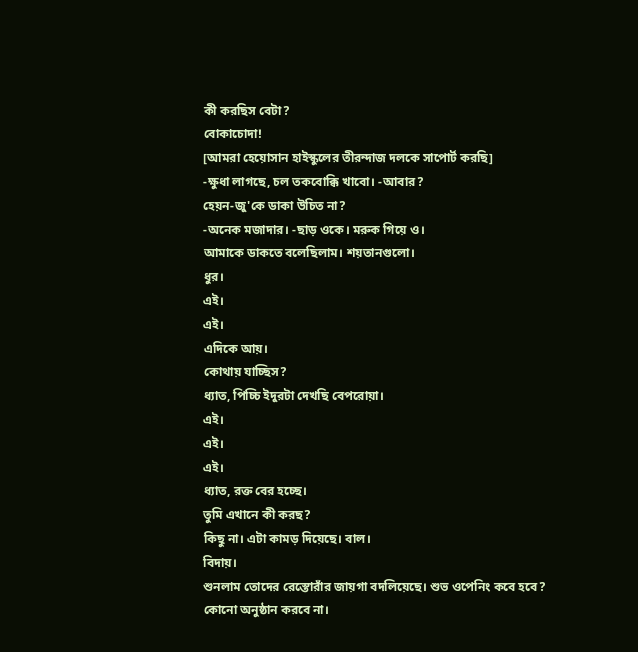কী করছিস বেটা?
বোকাচোদা!
[আমরা হেয়োসান হাইস্কুলের তীরন্দাজ দলকে সাপোর্ট করছি]
-ক্ষুধা লাগছে, চল তকবোক্কি খাবো। -আবার?
হেয়ন-জু'কে ডাকা উচিত না?
-অনেক মজাদার। -ছাড় ওকে। মরুক গিয়ে ও।
আমাকে ডাকতে বলেছিলাম। শয়তানগুলো।
ধুর।
এই।
এই।
এদিকে আয়।
কোথায় যাচ্ছিস?
ধ্যাত, পিচ্চি ইদুরটা দেখছি বেপরোয়া।
এই।
এই।
এই।
ধ্যাত, রক্ত বের হচ্ছে।
তুমি এখানে কী করছ?
কিছু না। এটা কামড় দিয়েছে। বাল।
বিদায়।
শুনলাম তোদের রেস্তোরাঁর জায়গা বদলিয়েছে। শুভ ওপেনিং কবে হবে?
কোনো অনুষ্ঠান করবে না।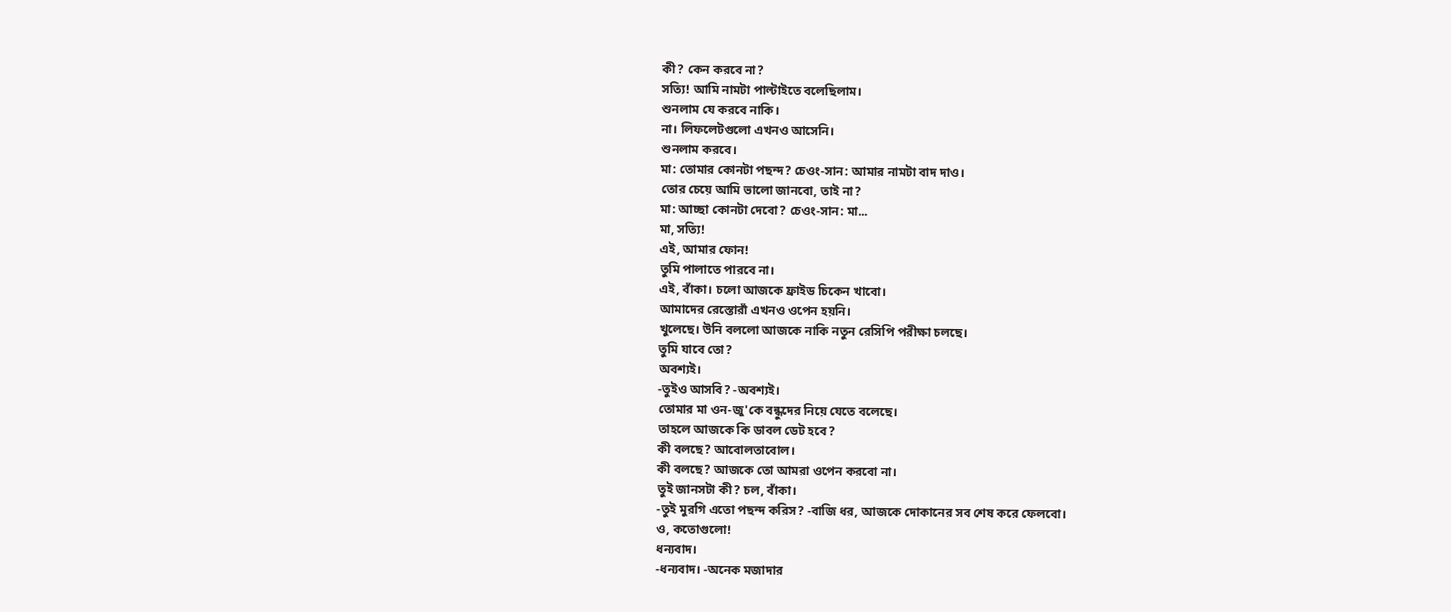কী? কেন করবে না?
সত্যি! আমি নামটা পাল্টাইতে বলেছিলাম।
শুনলাম যে করবে নাকি।
না। লিফলেটগুলো এখনও আসেনি।
শুনলাম করবে।
মা: তোমার কোনটা পছন্দ? চেওং-সান: আমার নামটা বাদ দাও।
তোর চেয়ে আমি ভালো জানবো, তাই না?
মা: আচ্ছা কোনটা দেবো? চেওং-সান: মা...
মা, সত্যি!
এই, আমার ফোন!
তুমি পালাতে পারবে না।
এই, বাঁকা। চলো আজকে ফ্রাইড চিকেন খাবো।
আমাদের রেস্তোরাঁ এখনও ওপেন হয়নি।
খুলেছে। উনি বললো আজকে নাকি নতুন রেসিপি পরীক্ষা চলছে।
তুমি যাবে তো?
অবশ্যই।
-তুইও আসবি? -অবশ্যই।
তোমার মা ওন-জু'কে বন্ধুদের নিয়ে যেতে বলেছে।
তাহলে আজকে কি ডাবল ডেট হবে?
কী বলছে? আবোলতাবোল।
কী বলছে? আজকে তো আমরা ওপেন করবো না।
তুই জানসটা কী? চল, বাঁকা।
-তুই মুরগি এতো পছন্দ করিস? -বাজি ধর, আজকে দোকানের সব শেষ করে ফেলবো।
ও, কতোগুলো!
ধন্যবাদ।
-ধন্যবাদ। -অনেক মজাদার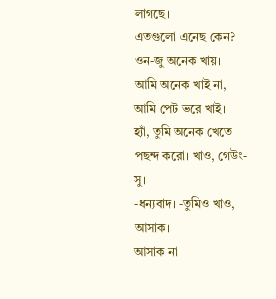লাগছে।
এতগুলো এনেছ কেন?
ওন-জু অনেক খায়।
আমি অনেক খাই না, আমি পেট ভরে খাই।
হ্যাঁ, তুমি অনেক খেতে পছন্দ করো। খাও, গেউং-সু।
-ধন্যবাদ। -তুমিও খাও, আসাক।
আসাক না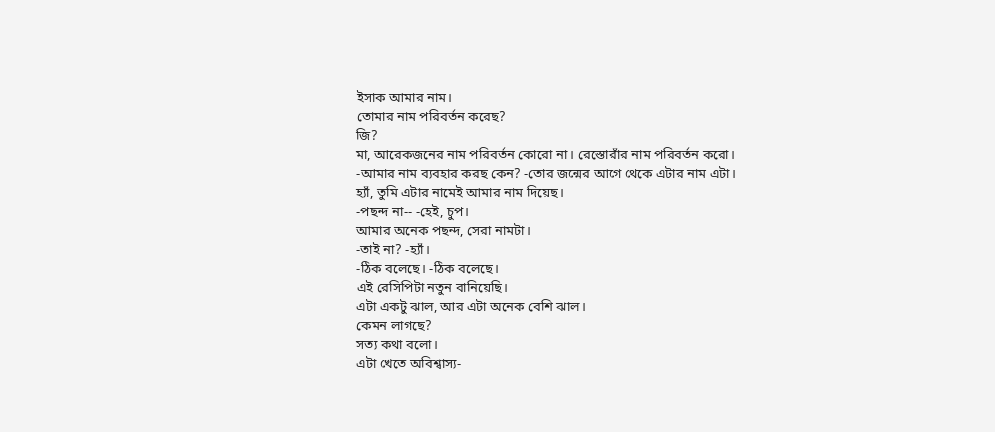ইসাক আমার নাম।
তোমার নাম পরিবর্তন করেছ?
জি?
মা, আরেকজনের নাম পরিবর্তন কোরো না। রেস্তোরাঁর নাম পরিবর্তন করো।
-আমার নাম ব্যবহার করছ কেন? -তোর জন্মের আগে থেকে এটার নাম এটা।
হ্যাঁ, তুমি এটার নামেই আমার নাম দিয়েছ।
-পছন্দ না-- -হেই, চুপ।
আমার অনেক পছন্দ, সেরা নামটা।
-তাই না? -হ্যাঁ।
-ঠিক বলেছে। -ঠিক বলেছে।
এই রেসিপিটা নতুন বানিয়েছি।
এটা একটু ঝাল, আর এটা অনেক বেশি ঝাল।
কেমন লাগছে?
সত্য কথা বলো।
এটা খেতে অবিশ্বাস্য-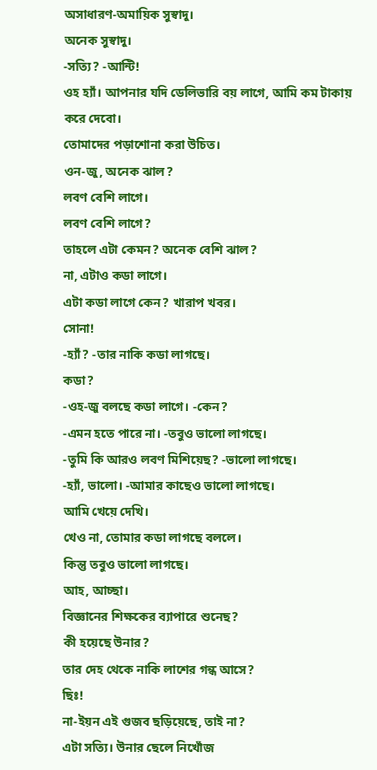অসাধারণ-অমায়িক সুস্বাদু।
অনেক সুস্বাদু।
-সত্যি? -আন্টি!
ওহ হ্যাঁ। আপনার যদি ডেলিভারি বয় লাগে, আমি কম টাকায় করে দেবো।
তোমাদের পড়াশোনা করা উচিত।
ওন-জু, অনেক ঝাল?
লবণ বেশি লাগে।
লবণ বেশি লাগে?
তাহলে এটা কেমন? অনেক বেশি ঝাল?
না, এটাও কডা লাগে।
এটা কডা লাগে কেন? খারাপ খবর।
সোনা!
-হ্যাঁ? -তার নাকি কডা লাগছে।
কডা?
-ওহ-জু বলছে কডা লাগে। -কেন?
-এমন হতে পারে না। -তবুও ভালো লাগছে।
-তুমি কি আরও লবণ মিশিয়েছ? -ভালো লাগছে।
-হ্যাঁ, ভালো। -আমার কাছেও ভালো লাগছে।
আমি খেয়ে দেখি।
খেও না, তোমার কডা লাগছে বললে।
কিন্তু তবুও ভালো লাগছে।
আহ, আচ্ছা।
বিজ্ঞানের শিক্ষকের ব্যাপারে শুনেছ?
কী হয়েছে উনার?
তার দেহ থেকে নাকি লাশের গন্ধ আসে?
ছিঃ!
না-ইয়ন এই গুজব ছড়িয়েছে, তাই না?
এটা সত্যি। উনার ছেলে নিখোঁজ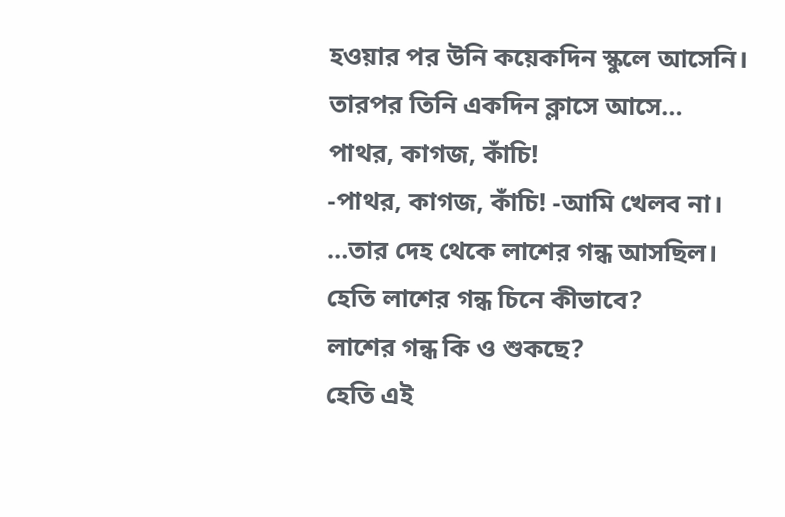হওয়ার পর উনি কয়েকদিন স্কুলে আসেনি।
তারপর তিনি একদিন ক্লাসে আসে…
পাথর, কাগজ, কাঁচি!
-পাথর, কাগজ, কাঁচি! -আমি খেলব না।
…তার দেহ থেকে লাশের গন্ধ আসছিল।
হেতি লাশের গন্ধ চিনে কীভাবে?
লাশের গন্ধ কি ও শুকছে?
হেতি এই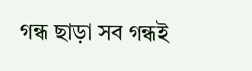গন্ধ ছাড়া সব গন্ধই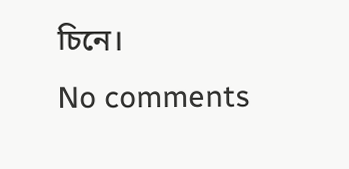চিনে।
No comments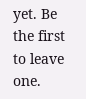yet. Be the first to leave one.